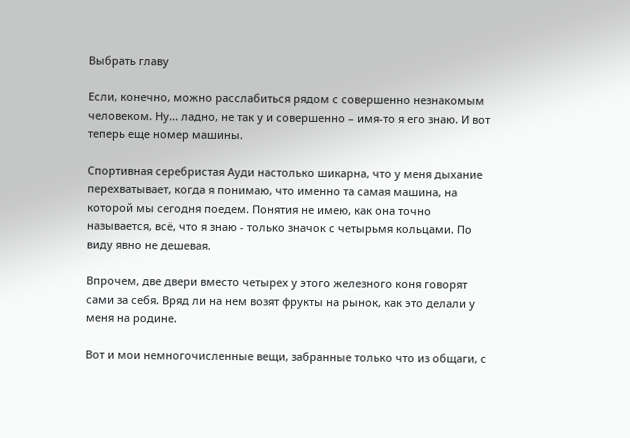Выбрать главу

Если, конечно, можно расслабиться рядом с совершенно незнакомым человеком. Ну... ладно, не так у и совершенно – имя-то я его знаю. И вот теперь еще номер машины.

Спортивная серебристая Ауди настолько шикарна, что у меня дыхание перехватывает, когда я понимаю, что именно та самая машина, на которой мы сегодня поедем. Понятия не имею, как она точно называется, всё, что я знаю - только значок с четырьмя кольцами. По виду явно не дешевая.

Впрочем, две двери вместо четырех у этого железного коня говорят сами за себя. Вряд ли на нем возят фрукты на рынок, как это делали у меня на родине.

Вот и мои немногочисленные вещи, забранные только что из общаги, с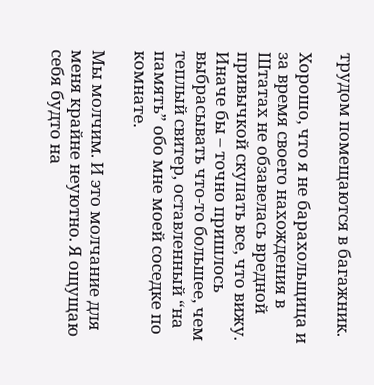трудом помещаются в багажник.

Хорошо, что я не барахольщица и за время своего нахождения в Штатах не обзавелась вредной привычкой скупать все, что вижу. Иначе бы – точно пришлось выбрасывать что-то большее, чем теплый свитер, оставленный “на память” обо мне моей соседке по комнате.

Мы молчим. И это молчание для меня крайне неуютно. Я ощущаю себя будто на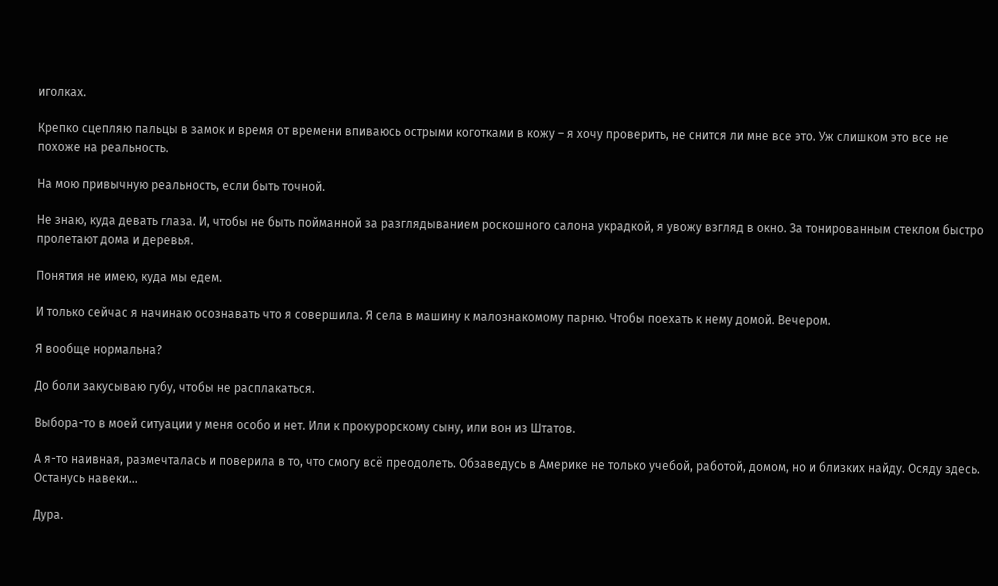иголках.

Крепко сцепляю пальцы в замок и время от времени впиваюсь острыми коготками в кожу – я хочу проверить, не снится ли мне все это. Уж слишком это все не похоже на реальность.

На мою привычную реальность, если быть точной.

Не знаю, куда девать глаза. И, чтобы не быть пойманной за разглядыванием роскошного салона украдкой, я увожу взгляд в окно. За тонированным стеклом быстро пролетают дома и деревья.

Понятия не имею, куда мы едем.

И только сейчас я начинаю осознавать что я совершила. Я села в машину к малознакомому парню. Чтобы поехать к нему домой. Вечером.

Я вообще нормальна?

До боли закусываю губу, чтобы не расплакаться.

Выбора-то в моей ситуации у меня особо и нет. Или к прокурорскому сыну, или вон из Штатов.

А я-то наивная, размечталась и поверила в то, что смогу всё преодолеть. Обзаведусь в Америке не только учебой, работой, домом, но и близких найду. Осяду здесь. Останусь навеки...

Дура.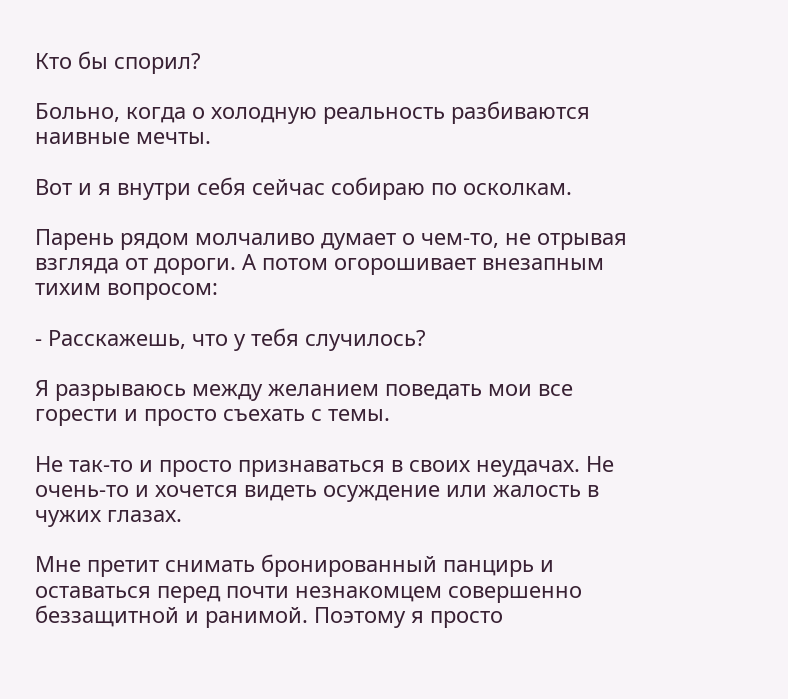Кто бы спорил?

Больно, когда о холодную реальность разбиваются наивные мечты.

Вот и я внутри себя сейчас собираю по осколкам.

Парень рядом молчаливо думает о чем-то, не отрывая взгляда от дороги. А потом огорошивает внезапным тихим вопросом:

- Расскажешь, что у тебя случилось?

Я разрываюсь между желанием поведать мои все горести и просто съехать с темы.

Не так-то и просто признаваться в своих неудачах. Не очень-то и хочется видеть осуждение или жалость в чужих глазах.

Мне претит снимать бронированный панцирь и оставаться перед почти незнакомцем совершенно беззащитной и ранимой. Поэтому я просто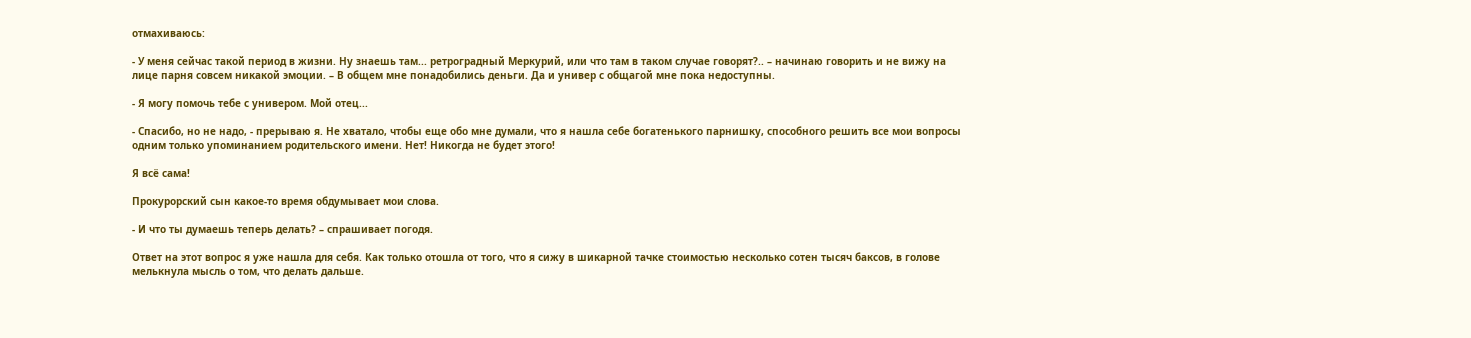отмахиваюсь:

- У меня сейчас такой период в жизни. Ну знаешь там... ретроградный Меркурий, или что там в таком случае говорят?.. – начинаю говорить и не вижу на лице парня совсем никакой эмоции. – В общем мне понадобились деньги. Да и универ с общагой мне пока недоступны.

- Я могу помочь тебе с универом. Мой отец...

- Спасибо, но не надо, - прерываю я. Не хватало, чтобы еще обо мне думали, что я нашла себе богатенького парнишку, способного решить все мои вопросы одним только упоминанием родительского имени. Нет! Никогда не будет этого!

Я всё сама!

Прокурорский сын какое-то время обдумывает мои слова.

- И что ты думаешь теперь делать? – спрашивает погодя.

Ответ на этот вопрос я уже нашла для себя. Как только отошла от того, что я сижу в шикарной тачке стоимостью несколько сотен тысяч баксов, в голове мелькнула мысль о том, что делать дальше.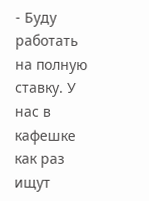- Буду работать на полную ставку. У нас в кафешке как раз ищут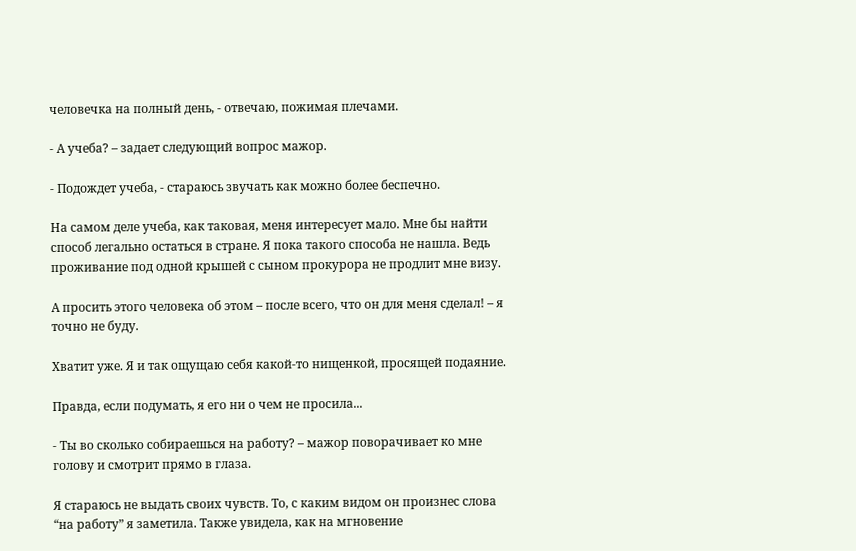человечка на полный день, - отвечаю, пожимая плечами.

- А учеба? – задает следующий вопрос мажор.

- Подождет учеба, - стараюсь звучать как можно более беспечно.

На самом деле учеба, как таковая, меня интересует мало. Мне бы найти способ легально остаться в стране. Я пока такого способа не нашла. Ведь проживание под одной крышей с сыном прокурора не продлит мне визу.

А просить этого человека об этом – после всего, что он для меня сделал! – я точно не буду.

Хватит уже. Я и так ощущаю себя какой-то нищенкой, просящей подаяние.

Правда, если подумать, я его ни о чем не просила...

- Ты во сколько собираешься на работу? – мажор поворачивает ко мне голову и смотрит прямо в глаза.

Я стараюсь не выдать своих чувств. То, с каким видом он произнес слова “на работу” я заметила. Также увидела, как на мгновение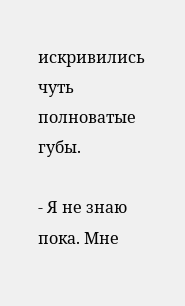искривились чуть полноватые губы.

- Я не знаю пока. Мне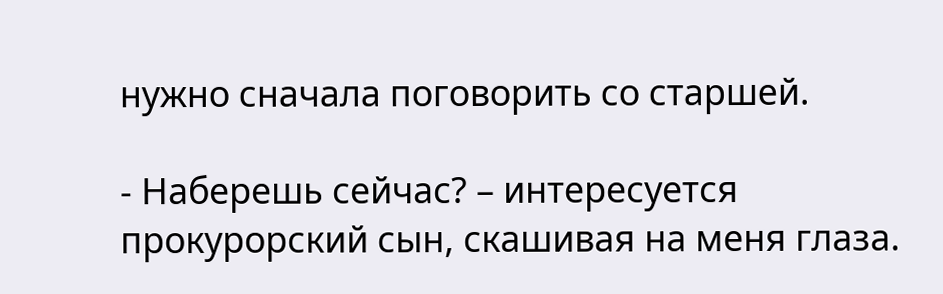нужно сначала поговорить со старшей.

- Наберешь сейчас? – интересуется прокурорский сын, скашивая на меня глаза.